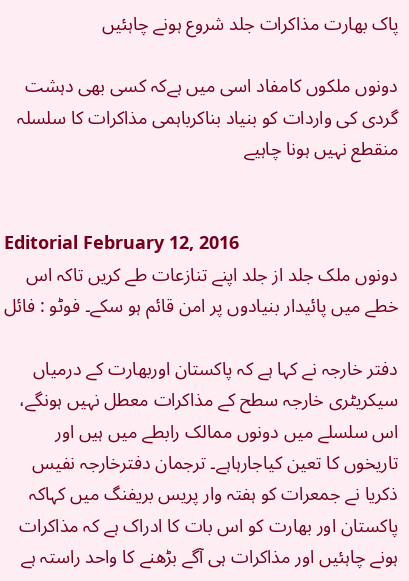پاک بھارت مذاکرات جلد شروع ہونے چاہئیں

دونوں ملکوں کامفاد اسی میں ہےکہ کسی بھی دہشت گردی کی واردات کو بنیاد بناکرباہمی مذاکرات کا سلسلہ منقطع نہیں ہونا چاہیے


Editorial February 12, 2016
دونوں ملک جلد از جلد اپنے تنازعات طے کریں تاکہ اس خطے میں پائیدار بنیادوں پر امن قائم ہو سکے۔ فوٹو : فائل

دفتر خارجہ نے کہا ہے کہ پاکستان اوربھارت کے درمیاں سیکریٹری خارجہ سطح کے مذاکرات معطل نہیں ہونگے، اس سلسلے میں دونوں ممالک رابطے میں ہیں اور تاریخوں کا تعین کیاجارہاہے۔ ترجمان دفترخارجہ نفیس ذکریا نے جمعرات کو ہفتہ وار پریس بریفنگ میں کہاکہ پاکستان اور بھارت کو اس بات کا ادراک ہے کہ مذاکرات ہونے چاہئیں اور مذاکرات ہی آگے بڑھنے کا واحد راستہ ہے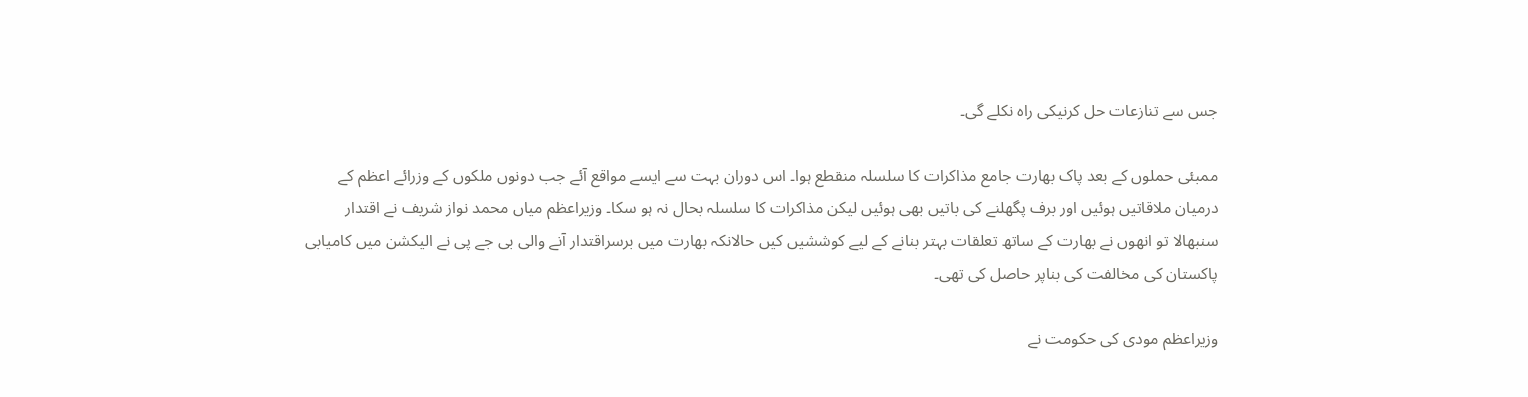جس سے تنازعات حل کرنیکی راہ نکلے گی۔

ممبئی حملوں کے بعد پاک بھارت جامع مذاکرات کا سلسلہ منقطع ہوا۔ اس دوران بہت سے ایسے مواقع آئے جب دونوں ملکوں کے وزرائے اعظم کے درمیان ملاقاتیں ہوئیں اور برف پگھلنے کی باتیں بھی ہوئیں لیکن مذاکرات کا سلسلہ بحال نہ ہو سکا۔ وزیراعظم میاں محمد نواز شریف نے اقتدار سنبھالا تو انھوں نے بھارت کے ساتھ تعلقات بہتر بنانے کے لیے کوششیں کیں حالانکہ بھارت میں برسراقتدار آنے والی بی جے پی نے الیکشن میں کامیابی پاکستان کی مخالفت کی بناپر حاصل کی تھی۔

وزیراعظم مودی کی حکومت نے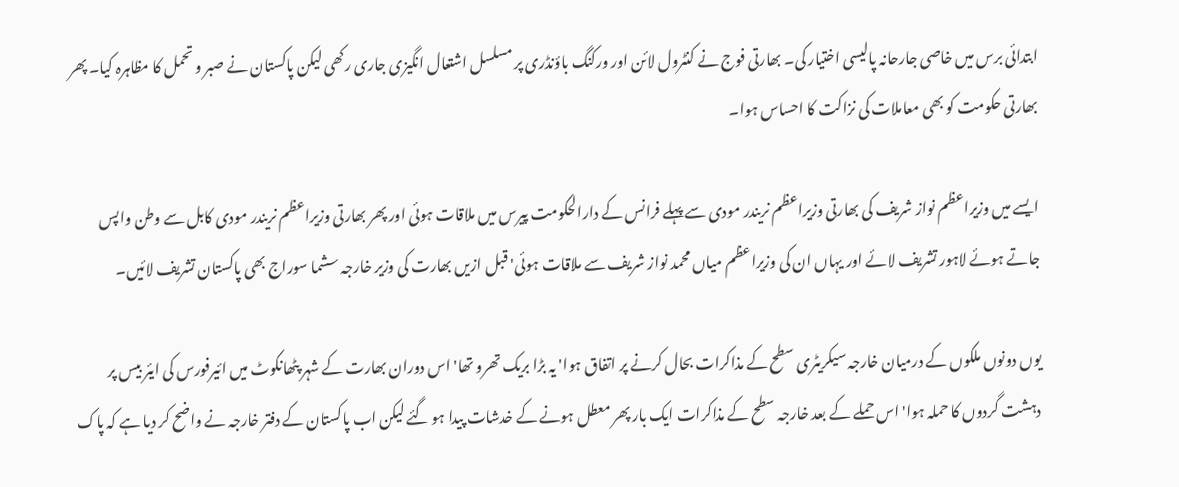ابتدائی برس میں خاصی جارحانہ پالیسی اختیار کی۔ بھارتی فوج نے کنٹرول لائن اور ورکنگ باؤنڈری پر مسلسل اشتعال انگیزی جاری رکھی لیکن پاکستان نے صبر و تحمل کا مظاہرہ کیا۔ پھر بھارتی حکومت کو بھی معاملات کی نزاکت کا احساس ہوا۔

ایسے میں وزیراعظم نواز شریف کی بھارتی وزیراعظم نریندر مودی سے پہلے فرانس کے دارالحکومت پیرس میں ملاقات ہوئی اور پھر بھارتی وزیراعظم نریندر مودی کابل سے وطن واپس جاتے ہوئے لاہور تشریف لائے اور یہاں ان کی وزیراعظم میاں محمد نواز شریف سے ملاقات ہوئی' قبل ازیں بھارت کی وزیر خارجہ سشما سوراج بھی پاکستان تشریف لائیں۔

یوں دونوں ملکوں کے درمیان خارجہ سیکریٹری سطح کے مذاکرات بحال کرنے پر اتفاق ہوا' یہ بڑا بریک تھرو تھا' اس دوران بھارت کے شہر پٹھانکوٹ میں ائیرفورس کی ایئر بیس پر دہشت گردوں کا حملہ ہوا' اس حملے کے بعد خارجہ سطح کے مذاکرات ایک بار پھر معطل ہونے کے خدشات پیدا ہو گئے لیکن اب پاکستان کے دفتر خارجہ نے واضح کر دیا ہے کہ پاک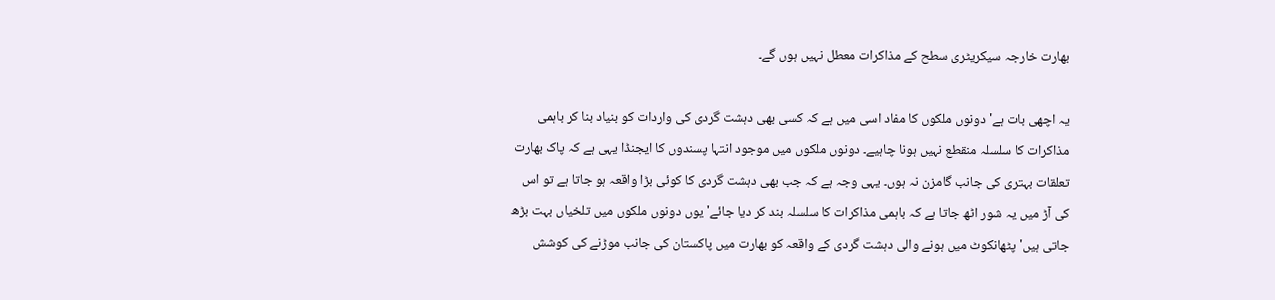بھارت خارجہ سیکریٹری سطح کے مذاکرات معطل نہیں ہوں گے۔

یہ اچھی بات ہے' دونوں ملکوں کا مفاد اسی میں ہے کہ کسی بھی دہشت گردی کی واردات کو بنیاد بنا کر باہمی مذاکرات کا سلسلہ منقطع نہیں ہونا چاہیے۔ دونوں ملکوں میں موجود انتہا پسندوں کا ایجنڈا یہی ہے کہ پاک بھارت تعلقات بہتری کی جانب گامزن نہ ہوں۔ یہی وجہ ہے کہ جب بھی دہشت گردی کا کوئی بڑا واقعہ ہو جاتا ہے تو اس کی آڑ میں یہ شور اٹھ جاتا ہے کہ باہمی مذاکرات کا سلسلہ بند کر دیا جائے' یوں دونوں ملکوں میں تلخیاں بہت بڑھ جاتی ہیں' پٹھانکوٹ میں ہونے والی دہشت گردی کے واقعہ کو بھارت میں پاکستان کی جانب موڑنے کی کوشش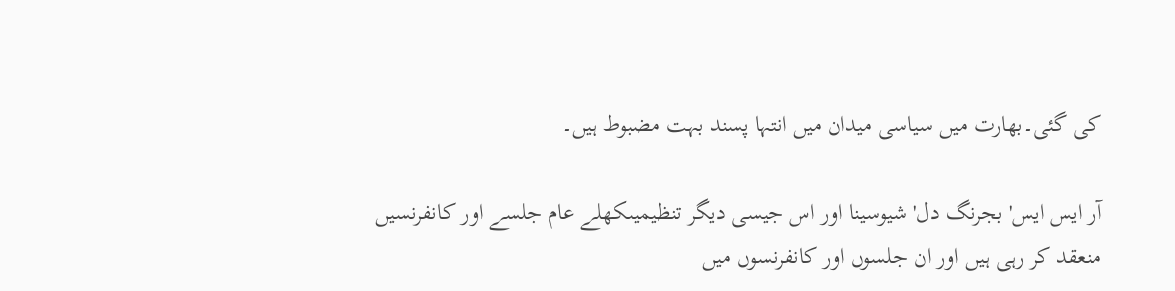کی گئی۔بھارت میں سیاسی میدان میں انتہا پسند بہت مضبوط ہیں۔

آر ایس ایس' بجرنگ دل' شیوسینا اور اس جیسی دیگر تنظیمیںکھلے عام جلسے اور کانفرنسیں منعقد کر رہی ہیں اور ان جلسوں اور کانفرنسوں میں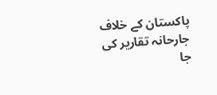پاکستان کے خلاف جارحانہ تقاریر کی جا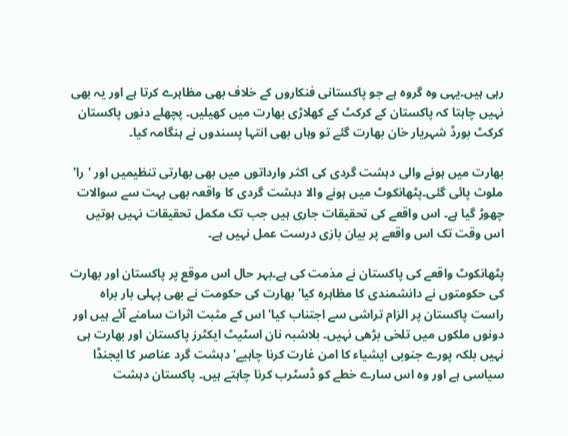رہی ہیں۔یہی وہ گروہ ہے جو پاکستانی فنکاروں کے خلاف بھی مظاہرے کرتا ہے اور یہ بھی نہیں چاہتا کہ پاکستان کے کرکٹ کے کھلاڑی بھارت میں کھیلیں۔ پچھلے دنوں پاکستان کرکٹ بورڈ شہریار خان بھارت گئے تو وہاں بھی انتہا پسندوں نے ہنگامہ کیا۔

بھارت میں ہونے والی دہشت گردی کی اکثر وارداتوں میں بھی بھارتی تنظیمیں اور 'را' ملوث پائی گئی۔پٹھانکوٹ میں ہونے والا دہشت گردی کا واقعہ بھی بہت سے سوالات چھوڑ گیا ہے۔ اس واقعے کی تحقیقات جاری ہیں جب تک مکمل تحقیقات نہیں ہوتیں اس وقت تک اس واقعے پر بیان بازی درست عمل نہیں ہے۔

پٹھانکوٹ واقعے کی پاکستان نے مذمت کی ہے۔بہر حال اس موقع پر پاکستان اور بھارت کی حکومتوں نے دانشمندی کا مظاہرہ کیا' بھارت کی حکومت نے بھی پہلی بار براہ راست پاکستان پر الزام تراشی سے اجتناب کیا' اس کے مثبت اثرات سامنے آئے ہیں اور دونوں ملکوں میں تلخی بڑھی نہیں۔ بلاشبہ نان اسٹیٹ ایکٹرز پاکستان اور بھارت ہی نہیں بلکہ پورے جنوبی ایشیاء کا امن غارت کرنا چاہیے' دہشت گرد عناصر کا ایجنڈا سیاسی ہے اور وہ اس سارے خطے کو ڈسٹرب کرنا چاہتے ہیں۔ پاکستان دہشت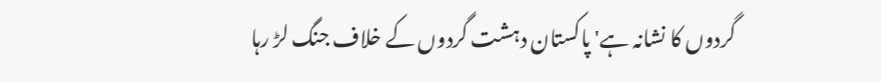گردوں کا نشانہ ہے' پاکستان دہشت گردوں کے خلاف جنگ لڑ رہا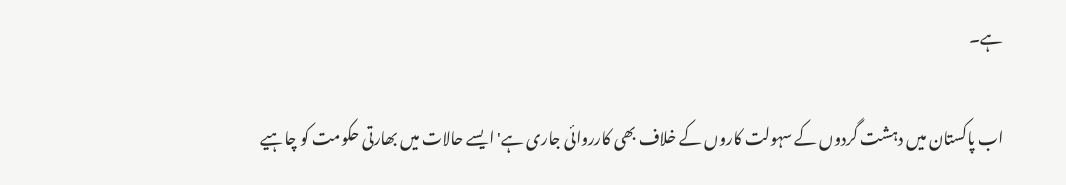ہے۔

اب پاکستان میں دہشت گردوں کے سہولت کاروں کے خلاف بھی کارروائی جاری ہے' ایسے حالات میں بھارتی حکومت کو چاہیے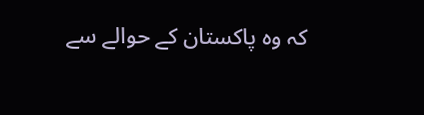کہ وہ پاکستان کے حوالے سے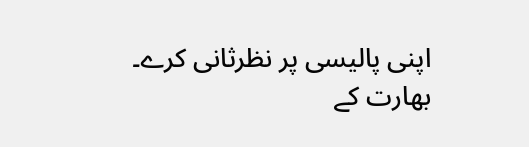اپنی پالیسی پر نظرثانی کرے۔ بھارت کے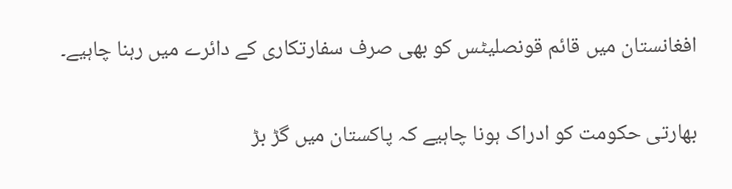افغانستان میں قائم قونصلیٹس کو بھی صرف سفارتکاری کے دائرے میں رہنا چاہیے۔

بھارتی حکومت کو ادراک ہونا چاہیے کہ پاکستان میں گڑ بڑ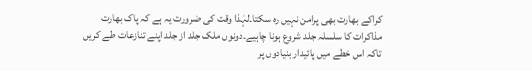کراکے بھارت بھی پرامن نہیں رہ سکتا۔لہٰذا وقت کی ضرورت یہ ہے کہ پاک بھارت مذاکرات کا سلسلہ جلد شروع ہونا چاہیے۔دونوں ملک جلد از جلد اپنے تنازعات طے کریں تاکہ اس خطے میں پائیدار بنیادوں پر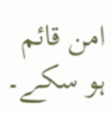امن قائم ہو سکے۔